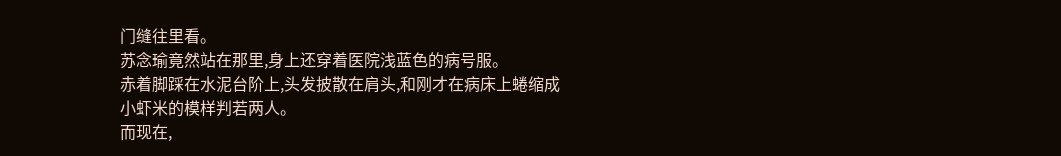门缝往里看。
苏念瑜竟然站在那里,身上还穿着医院浅蓝色的病号服。
赤着脚踩在水泥台阶上,头发披散在肩头,和刚才在病床上蜷缩成小虾米的模样判若两人。
而现在,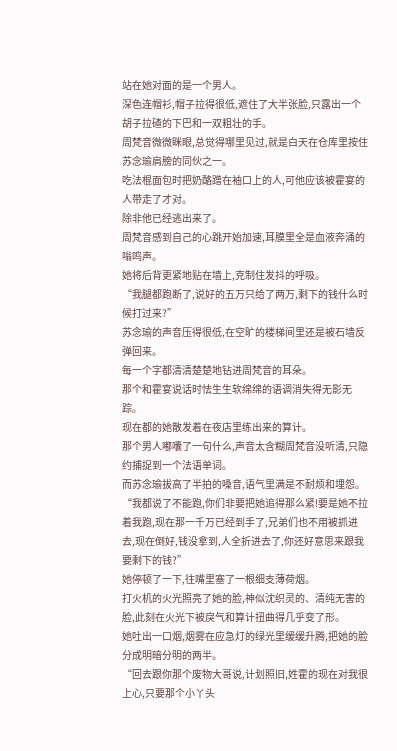站在她对面的是一个男人。
深色连帽衫,帽子拉得很低,遮住了大半张脸,只露出一个胡子拉碴的下巴和一双粗壮的手。
周梵音微微眯眼,总觉得哪里见过,就是白天在仓库里按住苏念瑜肩膀的同伙之一。
吃法棍面包时把奶酪蹭在袖口上的人,可他应该被霍宴的人带走了才对。
除非他已经逃出来了。
周梵音感到自己的心跳开始加速,耳膜里全是血液奔涌的嗡鸣声。
她将后背更紧地贴在墙上,克制住发抖的呼吸。
“我腿都跑断了,说好的五万只给了两万,剩下的钱什么时候打过来?”
苏念瑜的声音压得很低,在空旷的楼梯间里还是被石墙反弹回来。
每一个字都清清楚楚地钻进周梵音的耳朵。
那个和霍宴说话时怯生生软绵绵的语调消失得无影无踪。
现在都的她散发着在夜店里练出来的算计。
那个男人嘟囔了一句什么,声音太含糊周梵音没听清,只隐约捕捉到一个法语单词。
而苏念瑜拔高了半拍的嗓音,语气里满是不耐烦和埋怨。
“我都说了不能跑,你们非要把她追得那么紧!要是她不拉着我跑,现在那一千万已经到手了,兄弟们也不用被抓进去,现在倒好,钱没拿到,人全折进去了,你还好意思来跟我要剩下的钱?”
她停顿了一下,往嘴里塞了一根细支薄荷烟。
打火机的火光照亮了她的脸,神似沈织灵的、清纯无害的脸,此刻在火光下被戾气和算计扭曲得几乎变了形。
她吐出一口烟,烟雾在应急灯的绿光里缓缓升腾,把她的脸分成明暗分明的两半。
“回去跟你那个废物大哥说,计划照旧,姓霍的现在对我很上心,只要那个小丫头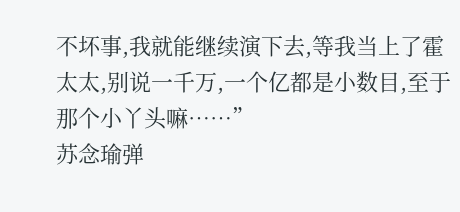不坏事,我就能继续演下去,等我当上了霍太太,别说一千万,一个亿都是小数目,至于那个小丫头嘛……”
苏念瑜弹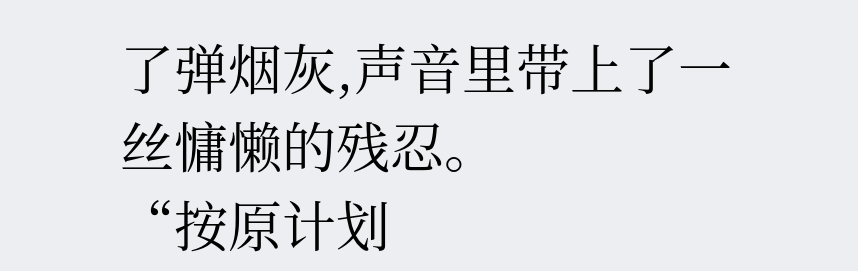了弹烟灰,声音里带上了一丝慵懒的残忍。
“按原计划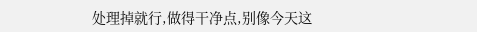处理掉就行,做得干净点,别像今天这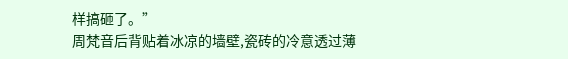样搞砸了。”
周梵音后背贴着冰凉的墙壁,瓷砖的冷意透过薄